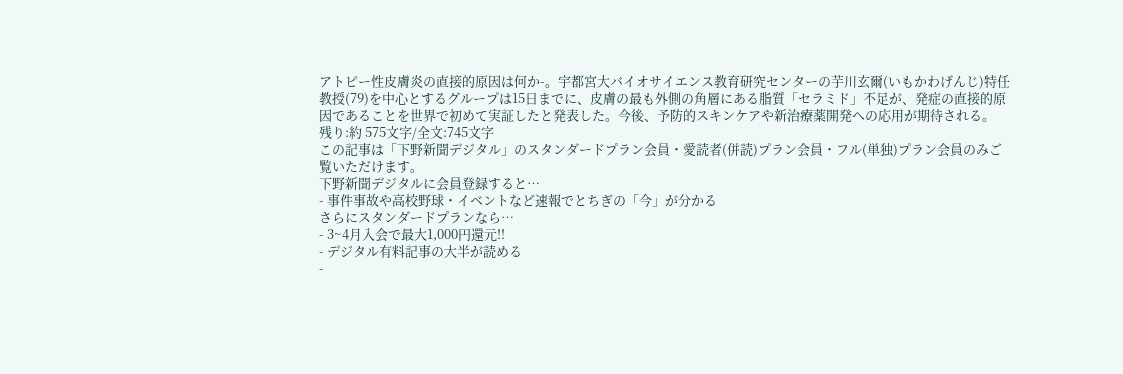アトピー性皮膚炎の直接的原因は何か-。宇都宮大バイオサイエンス教育研究センターの芋川玄爾(いもかわげんじ)特任教授(79)を中心とするグループは15日までに、皮膚の最も外側の角層にある脂質「セラミド」不足が、発症の直接的原因であることを世界で初めて実証したと発表した。今後、予防的スキンケアや新治療薬開発への応用が期待される。
残り:約 575文字/全文:745文字
この記事は「下野新聞デジタル」のスタンダードプラン会員・愛読者(併読)プラン会員・フル(単独)プラン会員のみご覧いただけます。
下野新聞デジタルに会員登録すると…
- 事件事故や高校野球・イベントなど速報でとちぎの「今」が分かる
さらにスタンダードプランなら…
- 3~4月入会で最大1,000円還元!!
- デジタル有料記事の大半が読める
-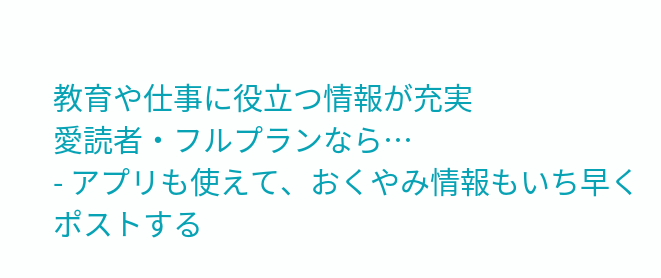教育や仕事に役立つ情報が充実
愛読者・フルプランなら…
- アプリも使えて、おくやみ情報もいち早く
ポストする